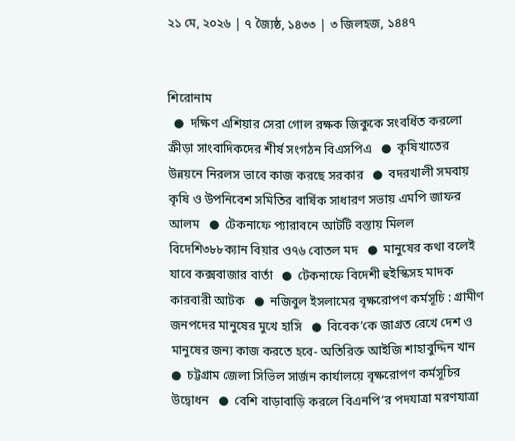২১ মে, ২০২৬ | ৭ জ্যৈষ্ঠ, ১৪৩৩ | ৩ জিলহজ, ১৪৪৭


শিরোনাম
  ●  দক্ষিণ এশিয়ার সেরা গোল রক্ষক জিকুকে সংবর্ধিত করলো ক্রীড়া সাংবাদিকদের শীর্ষ সংগঠন বিএসপিএ   ●  কৃষিখাতের উন্নয়নে নিরলস ভাবে কাজ করছে সরকার   ●  বদরখালী সমবায় কৃষি ও উপনিবেশ সমিতির বার্ষিক সাধারণ সভায় এমপি জাফর আলম   ●  টেকনাফে প্যারাবনে আটটি বস্তায় মিলল বিদেশি৩৮৮ক্যান বিয়ার ও৭৬ বোতল মদ   ●  মানুষের কথা বলেই যাবে কক্সবাজার বার্তা   ●  টেকনাফে বিদেশী হুইস্কিসহ মাদক কারবারী আটক   ●  নজিবুল ইসলামের বৃক্ষরোপণ কর্মসূচি : গ্রামীণ জনপদের মানুষের মুখে হাসি   ●  বিবেক’কে জাগ্রত রেখে দেশ ও মানুষের জন্য কাজ করতে হবে- অতিরিক্ত আইজি শাহাবুদ্দিন খান   ●  চট্টগ্রাম জেলা সিভিল সার্জন কার্যালয়ে বৃক্ষরোপণ কর্মসূচির উদ্বোধন   ●  বেশি বাড়াবাড়ি করলে বিএনপি’র পদযাত্রা মরণযাত্রা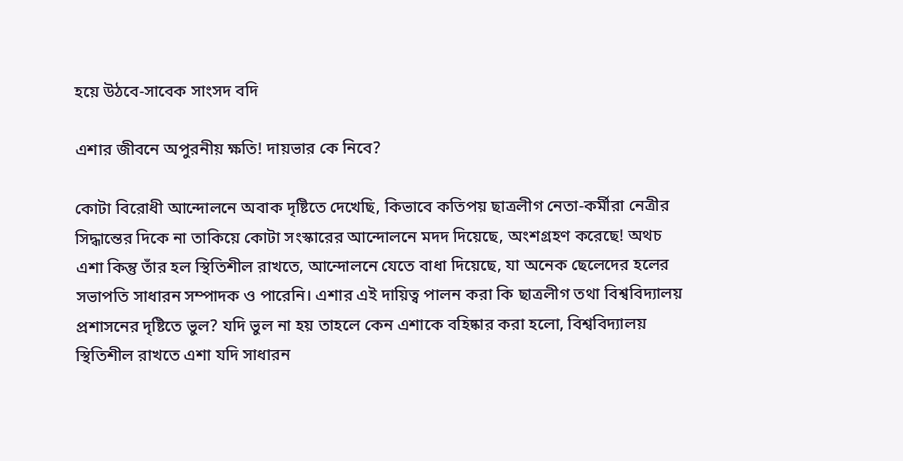হয়ে উঠবে-সাবেক সাংসদ বদি

এশার জীবনে অপুরনীয় ক্ষতি! দায়ভার কে নিবে?

কোটা বিরোধী আন্দোলনে অবাক দৃষ্টিতে দেখেছি, কিভাবে কতিপয় ছাত্রলীগ নেতা-কর্মীরা নেত্রীর সিদ্ধান্তের দিকে না তাকিয়ে কোটা সংস্কারের আন্দোলনে মদদ দিয়েছে, অংশগ্রহণ করেছে! অথচ এশা কিন্তু তাঁর হল স্থিতিশীল রাখতে, আন্দোলনে যেতে বাধা দিয়েছে, যা অনেক ছেলেদের হলের সভাপতি সাধারন সম্পাদক ও পারেনি। এশার এই দায়িত্ব পালন করা কি ছাত্রলীগ তথা বিশ্ববিদ্যালয় প্রশাসনের দৃষ্টিতে ভুল? যদি ভুল না হয় তাহলে কেন এশাকে বহিষ্কার করা হলো, বিশ্ববিদ্যালয় স্থিতিশীল রাখতে এশা যদি সাধারন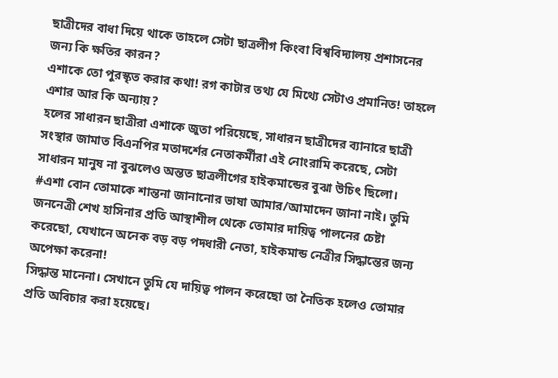ছাত্রীদের বাধা দিয়ে থাকে তাহলে সেটা ছাত্রলীগ কিংবা বিশ্ববিদ্যালয় প্রশাসনের জন্য কি ক্ষতির কারন?
এশাকে তো পুরস্কৃত করার কথা! রগ কাটার তথ্য যে মিথ্যে সেটাও প্রমানিত! তাহলে এশার আর কি অন্যায়?
হলের সাধারন ছাত্রীরা এশাকে জুতা পরিয়েছে, সাধারন ছাত্রীদের ব্যানারে ছাত্রী সংস্থার জামাত বিএনপির মতাদর্শের নেতাকর্মীরা এই নোংরামি করেছে, সেটা সাধারন মানুষ না বুঝলেও অন্তত ছাত্রলীগের হাইকমান্ডের বুঝা উচিৎ ছিলো।
#এশা বোন তোমাকে শান্তনা জানানোর ভাষা আমার/আমাদেন জানা নাই। তুমি জননেত্রী শেখ হাসিনার প্রতি আস্থাশীল থেকে তোমার দায়িত্ব পালনের চেষ্টা করেছো, যেখানে অনেক বড় বড় পদধারী নেতা, হাইকমান্ড নেত্রীর সিদ্ধান্তের জন্য অপেক্ষা করেনা!
সিদ্ধান্ত মানেনা। সেখানে তুমি যে দায়িত্ব পালন করেছো তা নৈতিক হলেও তোমার প্রতি অবিচার করা হয়েছে।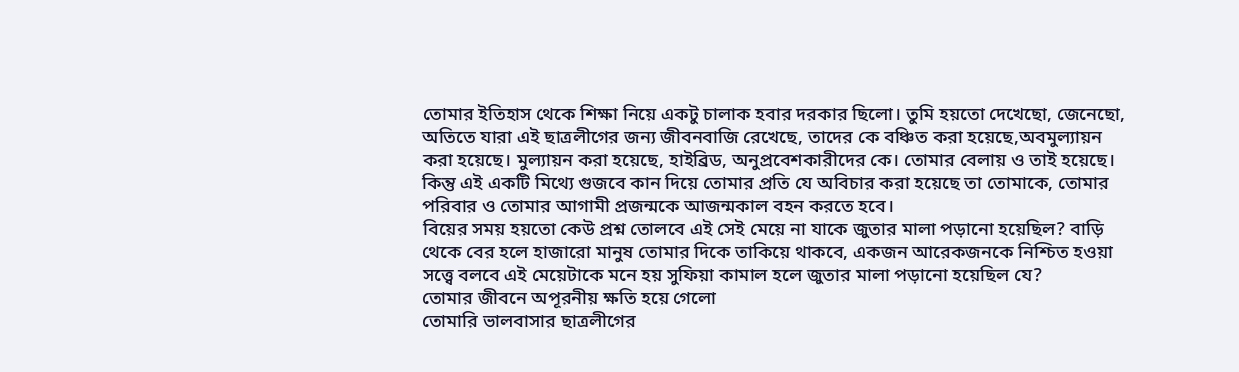তোমার ইতিহাস থেকে শিক্ষা নিয়ে একটু চালাক হবার দরকার ছিলো। তুমি হয়তো দেখেছো, জেনেছো, অতিতে যারা এই ছাত্রলীগের জন্য জীবনবাজি রেখেছে, তাদের কে বঞ্চিত করা হয়েছে,অবমুল্যায়ন করা হয়েছে। মুল্যায়ন করা হয়েছে, হাইব্রিড, অনুপ্রবেশকারীদের কে। তোমার বেলায় ও তাই হয়েছে। কিন্তু এই একটি মিথ্যে গুজবে কান দিয়ে তোমার প্রতি যে অবিচার করা হয়েছে তা তোমাকে, তোমার পরিবার ও তোমার আগামী প্রজন্মকে আজন্মকাল বহন করতে হবে।
বিয়ের সময় হয়তো কেউ প্রশ্ন তোলবে এই সেই মেয়ে না যাকে জুতার মালা পড়ানো হয়েছিল? বাড়ি থেকে বের হলে হাজারো মানুষ তোমার দিকে তাকিয়ে থাকবে, একজন আরেকজনকে নিশ্চিত হওয়া সত্ত্বে বলবে এই মেয়েটাকে মনে হয় সুফিয়া কামাল হলে জুতার মালা পড়ানো হয়েছিল যে?
তোমার জীবনে অপূরনীয় ক্ষতি হয়ে গেলো
তোমারি ভালবাসার ছাত্রলীগের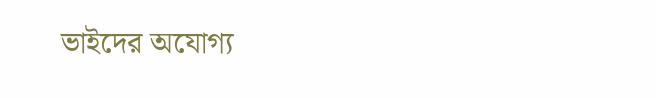ভাইদের অযোগ্য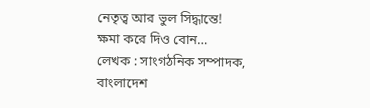নেতৃত্ব আর ভুল সিদ্ধান্তে!
ক্ষমা করে দিও বোন…
লেখক : সাংগঠনিক সম্পাদক, বাংলাদেশ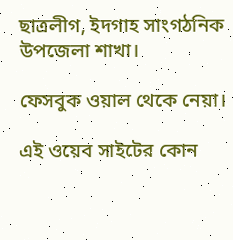ছাত্রলীগ, ইদগাহ সাংগঠনিক উপজেলা শাখা।

ফেসবুক ওয়াল থেকে নেয়া।

এই ওয়েব সাইটের কোন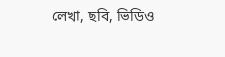লেখা, ছবি, ভিডিও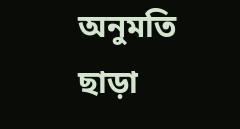অনুমতি ছাড়া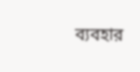ব্যবহার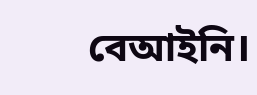বেআইনি।